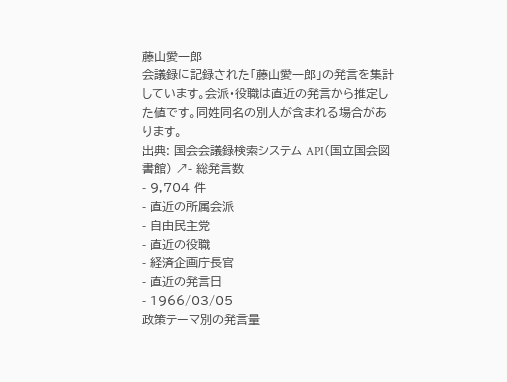藤山愛一郎
会議録に記録された「藤山愛一郎」の発言を集計しています。会派・役職は直近の発言から推定した値です。同姓同名の別人が含まれる場合があります。
出典: 国会会議録検索システム API(国立国会図書館) ↗- 総発言数
- 9,704 件
- 直近の所属会派
- 自由民主党
- 直近の役職
- 経済企画庁長官
- 直近の発言日
- 1966/03/05
政策テーマ別の発言量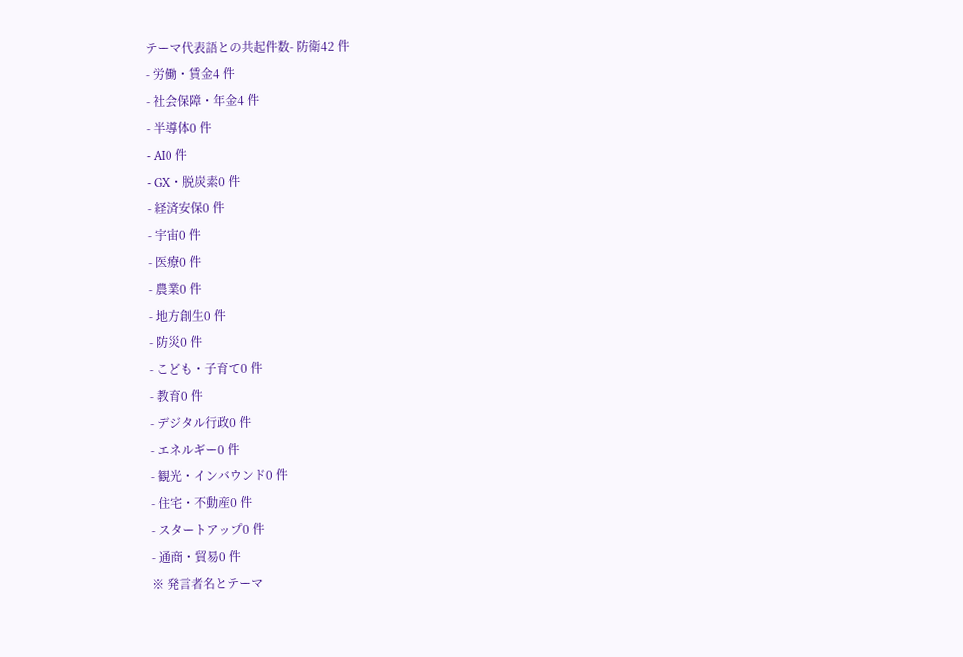テーマ代表語との共起件数- 防衛42 件
- 労働・賃金4 件
- 社会保障・年金4 件
- 半導体0 件
- AI0 件
- GX・脱炭素0 件
- 経済安保0 件
- 宇宙0 件
- 医療0 件
- 農業0 件
- 地方創生0 件
- 防災0 件
- こども・子育て0 件
- 教育0 件
- デジタル行政0 件
- エネルギー0 件
- 観光・インバウンド0 件
- 住宅・不動産0 件
- スタートアップ0 件
- 通商・貿易0 件
※ 発言者名とテーマ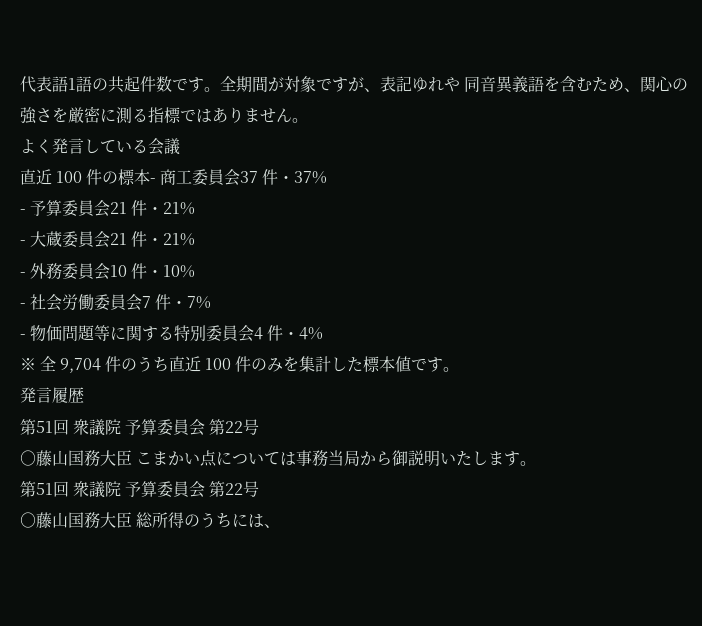代表語1語の共起件数です。全期間が対象ですが、表記ゆれや 同音異義語を含むため、関心の強さを厳密に測る指標ではありません。
よく発言している会議
直近 100 件の標本- 商工委員会37 件・37%
- 予算委員会21 件・21%
- 大蔵委員会21 件・21%
- 外務委員会10 件・10%
- 社会労働委員会7 件・7%
- 物価問題等に関する特別委員会4 件・4%
※ 全 9,704 件のうち直近 100 件のみを集計した標本値です。
発言履歴
第51回 衆議院 予算委員会 第22号
○藤山国務大臣 こまかい点については事務当局から御説明いたします。
第51回 衆議院 予算委員会 第22号
○藤山国務大臣 総所得のうちには、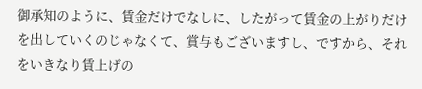御承知のように、賃金だけでなしに、したがって賃金の上がりだけを出していくのじゃなくて、賞与もございますし、ですから、それをいきなり賃上げの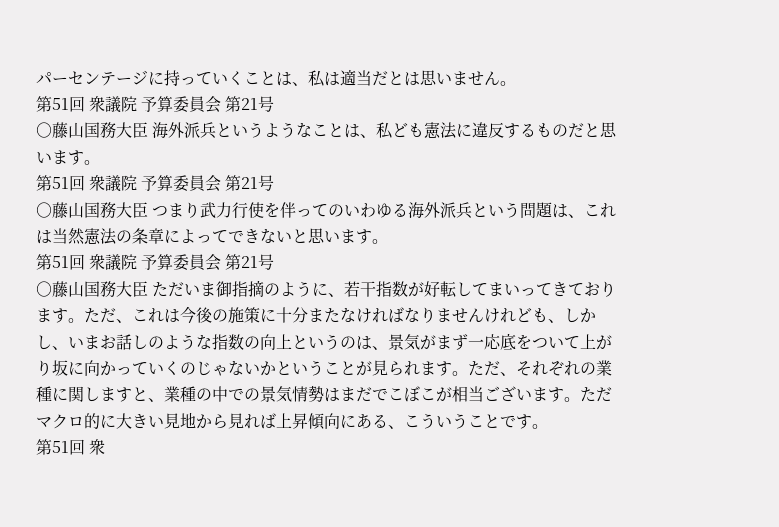パーセンテージに持っていくことは、私は適当だとは思いません。
第51回 衆議院 予算委員会 第21号
○藤山国務大臣 海外派兵というようなことは、私ども憲法に違反するものだと思います。
第51回 衆議院 予算委員会 第21号
○藤山国務大臣 つまり武力行使を伴ってのいわゆる海外派兵という問題は、これは当然憲法の条章によってできないと思います。
第51回 衆議院 予算委員会 第21号
○藤山国務大臣 ただいま御指摘のように、若干指数が好転してまいってきております。ただ、これは今後の施策に十分またなければなりませんけれども、しかし、いまお話しのような指数の向上というのは、景気がまず一応底をついて上がり坂に向かっていくのじゃないかということが見られます。ただ、それぞれの業種に関しますと、業種の中での景気情勢はまだでこぼこが相当ございます。ただマクロ的に大きい見地から見れば上昇傾向にある、こういうことです。
第51回 衆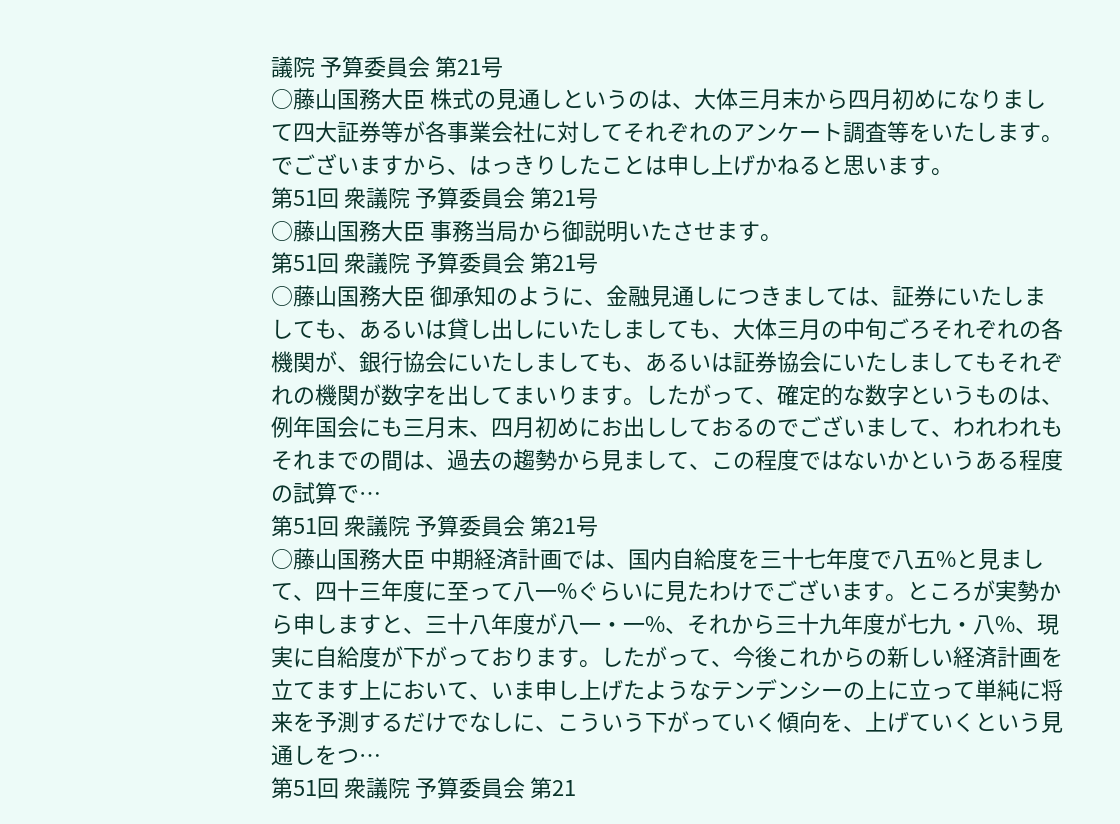議院 予算委員会 第21号
○藤山国務大臣 株式の見通しというのは、大体三月末から四月初めになりまして四大証券等が各事業会社に対してそれぞれのアンケート調査等をいたします。でございますから、はっきりしたことは申し上げかねると思います。
第51回 衆議院 予算委員会 第21号
○藤山国務大臣 事務当局から御説明いたさせます。
第51回 衆議院 予算委員会 第21号
○藤山国務大臣 御承知のように、金融見通しにつきましては、証券にいたしましても、あるいは貸し出しにいたしましても、大体三月の中旬ごろそれぞれの各機関が、銀行協会にいたしましても、あるいは証券協会にいたしましてもそれぞれの機関が数字を出してまいります。したがって、確定的な数字というものは、例年国会にも三月末、四月初めにお出ししておるのでございまして、われわれもそれまでの間は、過去の趨勢から見まして、この程度ではないかというある程度の試算で…
第51回 衆議院 予算委員会 第21号
○藤山国務大臣 中期経済計画では、国内自給度を三十七年度で八五%と見まして、四十三年度に至って八一%ぐらいに見たわけでございます。ところが実勢から申しますと、三十八年度が八一・一%、それから三十九年度が七九・八%、現実に自給度が下がっております。したがって、今後これからの新しい経済計画を立てます上において、いま申し上げたようなテンデンシーの上に立って単純に将来を予測するだけでなしに、こういう下がっていく傾向を、上げていくという見通しをつ…
第51回 衆議院 予算委員会 第21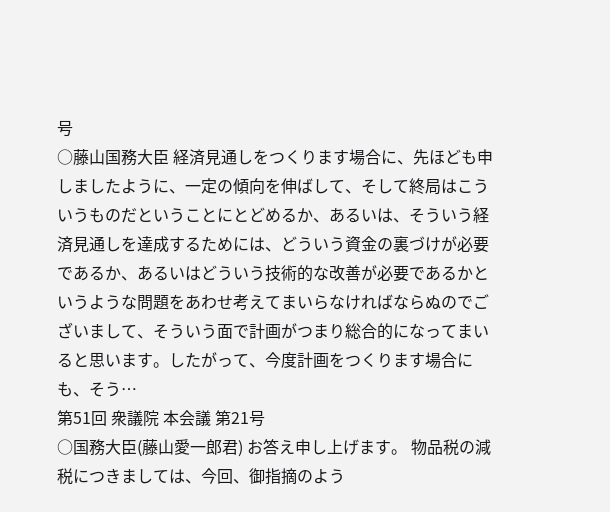号
○藤山国務大臣 経済見通しをつくります場合に、先ほども申しましたように、一定の傾向を伸ばして、そして終局はこういうものだということにとどめるか、あるいは、そういう経済見通しを達成するためには、どういう資金の裏づけが必要であるか、あるいはどういう技術的な改善が必要であるかというような問題をあわせ考えてまいらなければならぬのでございまして、そういう面で計画がつまり総合的になってまいると思います。したがって、今度計画をつくります場合にも、そう…
第51回 衆議院 本会議 第21号
○国務大臣(藤山愛一郎君) お答え申し上げます。 物品税の減税につきましては、今回、御指摘のよう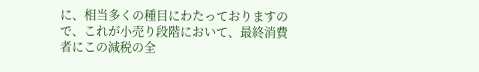に、相当多くの種目にわたっておりますので、これが小売り段階において、最終消費者にこの減税の全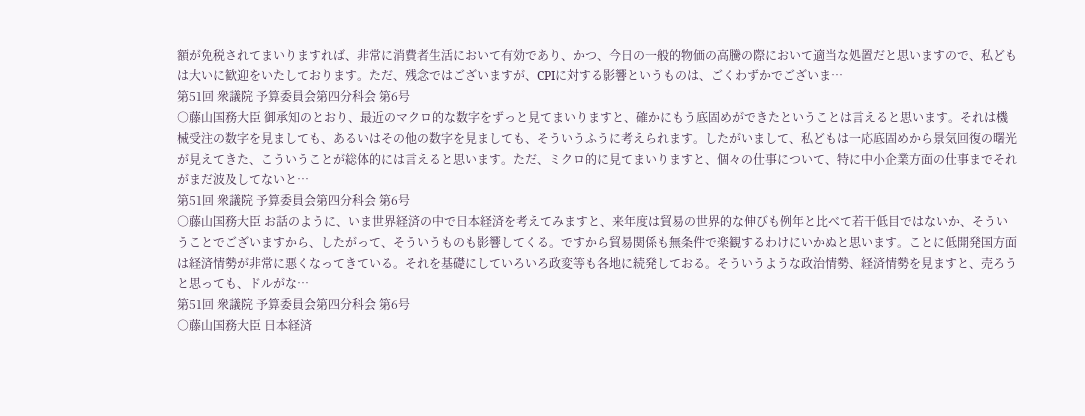額が免税されてまいりますれば、非常に消費者生活において有効であり、かつ、今日の一般的物価の高騰の際において適当な処置だと思いますので、私どもは大いに歓迎をいたしております。ただ、残念ではございますが、CPIに対する影響というものは、ごくわずかでございま…
第51回 衆議院 予算委員会第四分科会 第6号
○藤山国務大臣 御承知のとおり、最近のマクロ的な数字をずっと見てまいりますと、確かにもう底固めができたということは言えると思います。それは機械受注の数字を見ましても、あるいはその他の数字を見ましても、そういうふうに考えられます。したがいまして、私どもは一応底固めから景気回復の曙光が見えてきた、こういうことが総体的には言えると思います。ただ、ミクロ的に見てまいりますと、個々の仕事について、特に中小企業方面の仕事までそれがまだ波及してないと…
第51回 衆議院 予算委員会第四分科会 第6号
○藤山国務大臣 お話のように、いま世界経済の中で日本経済を考えてみますと、来年度は貿易の世界的な伸びも例年と比べて若干低目ではないか、そういうことでございますから、したがって、そういうものも影響してくる。ですから貿易関係も無条件で楽観するわけにいかぬと思います。ことに低開発国方面は経済情勢が非常に悪くなってきている。それを基礎にしていろいろ政変等も各地に続発しておる。そういうような政治情勢、経済情勢を見ますと、売ろうと思っても、ドルがな…
第51回 衆議院 予算委員会第四分科会 第6号
○藤山国務大臣 日本経済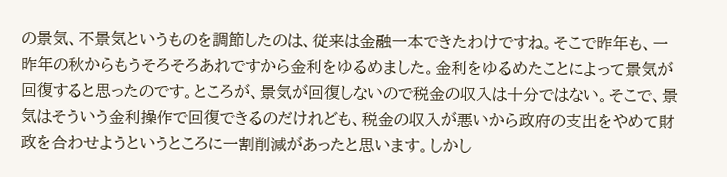の景気、不景気というものを調節したのは、従来は金融一本できたわけですね。そこで昨年も、一昨年の秋からもうそろそろあれですから金利をゆるめました。金利をゆるめたことによって景気が回復すると思ったのです。ところが、景気が回復しないので税金の収入は十分ではない。そこで、景気はそういう金利操作で回復できるのだけれども、税金の収入が悪いから政府の支出をやめて財政を合わせようというところに一割削減があったと思います。しかし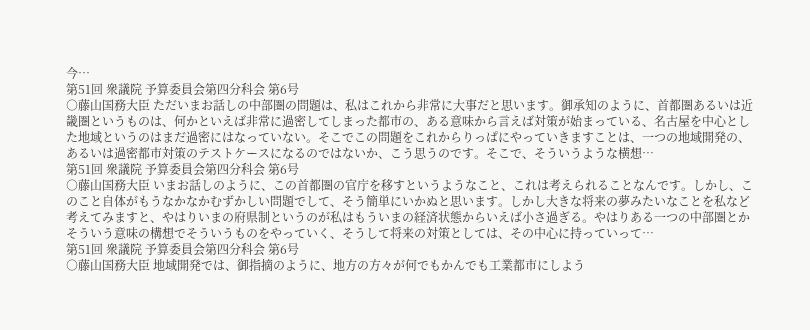今…
第51回 衆議院 予算委員会第四分科会 第6号
○藤山国務大臣 ただいまお話しの中部圏の問題は、私はこれから非常に大事だと思います。御承知のように、首都圏あるいは近畿圏というものは、何かといえば非常に過密してしまった都市の、ある意味から言えば対策が始まっている、名古屋を中心とした地域というのはまだ過密にはなっていない。そこでこの問題をこれからりっぱにやっていきますことは、一つの地域開発の、あるいは過密都市対策のテストケースになるのではないか、こう思うのです。そこで、そういうような横想…
第51回 衆議院 予算委員会第四分科会 第6号
○藤山国務大臣 いまお話しのように、この首都圏の官庁を移すというようなこと、これは考えられることなんです。しかし、このこと自体がもうなかなかむずかしい問題でして、そう簡単にいかぬと思います。しかし大きな将来の夢みたいなことを私など考えてみますと、やはりいまの府県制というのが私はもういまの経済状態からいえば小さ過ぎる。やはりある一つの中部圏とかそういう意味の構想でそういうものをやっていく、そうして将来の対策としては、その中心に持っていって…
第51回 衆議院 予算委員会第四分科会 第6号
○藤山国務大臣 地域開発では、御指摘のように、地方の方々が何でもかんでも工業都市にしよう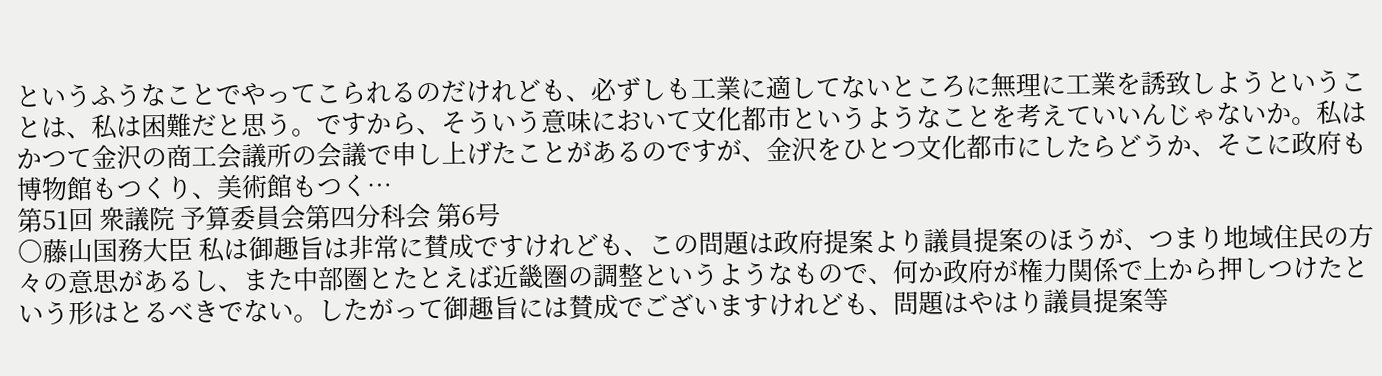というふうなことでやってこられるのだけれども、必ずしも工業に適してないところに無理に工業を誘致しようということは、私は困難だと思う。ですから、そういう意味において文化都市というようなことを考えていいんじゃないか。私はかつて金沢の商工会議所の会議で申し上げたことがあるのですが、金沢をひとつ文化都市にしたらどうか、そこに政府も博物館もつくり、美術館もつく…
第51回 衆議院 予算委員会第四分科会 第6号
○藤山国務大臣 私は御趣旨は非常に賛成ですけれども、この問題は政府提案より議員提案のほうが、つまり地域住民の方々の意思があるし、また中部圏とたとえば近畿圏の調整というようなもので、何か政府が権力関係で上から押しつけたという形はとるべきでない。したがって御趣旨には賛成でございますけれども、問題はやはり議員提案等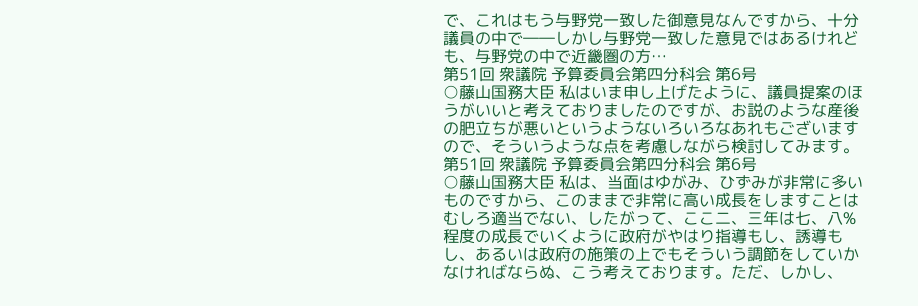で、これはもう与野党一致した御意見なんですから、十分議員の中で――しかし与野党一致した意見ではあるけれども、与野党の中で近畿圏の方…
第51回 衆議院 予算委員会第四分科会 第6号
○藤山国務大臣 私はいま申し上げたように、議員提案のほうがいいと考えておりましたのですが、お説のような産後の肥立ちが悪いというようないろいろなあれもございますので、そういうような点を考慮しながら検討してみます。
第51回 衆議院 予算委員会第四分科会 第6号
○藤山国務大臣 私は、当面はゆがみ、ひずみが非常に多いものですから、このままで非常に高い成長をしますことはむしろ適当でない、したがって、ここ二、三年は七、八%程度の成長でいくように政府がやはり指導もし、誘導もし、あるいは政府の施策の上でもそういう調節をしていかなければならぬ、こう考えております。ただ、しかし、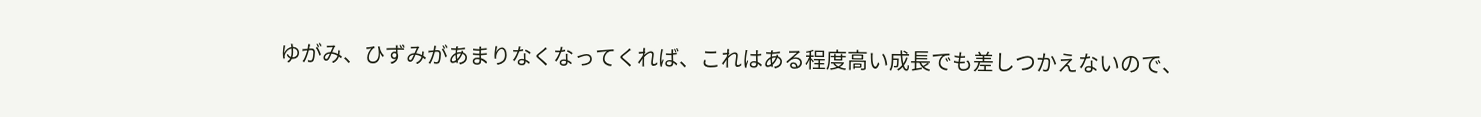ゆがみ、ひずみがあまりなくなってくれば、これはある程度高い成長でも差しつかえないので、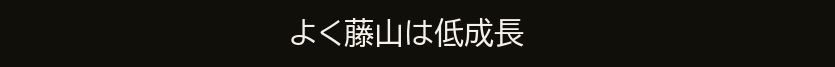よく藤山は低成長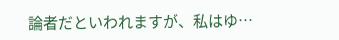論者だといわれますが、私はゆ…